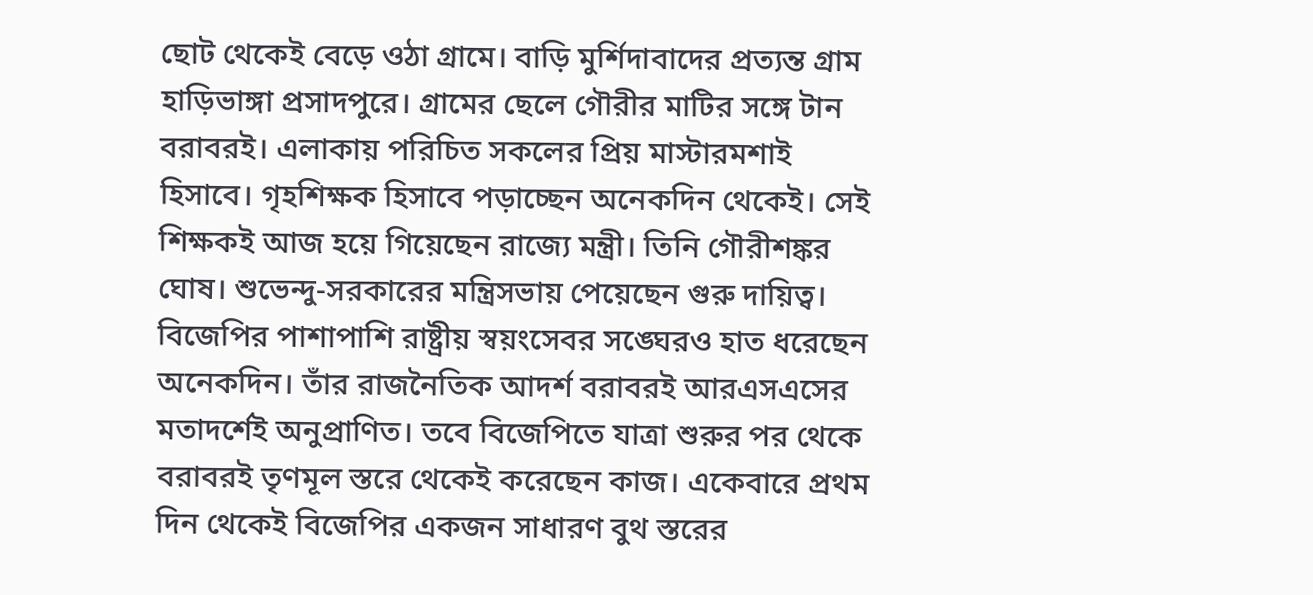ছোট থেকেই বেড়ে ওঠা গ্রামে। বাড়ি মুর্শিদাবাদের প্রত্যন্ত গ্রাম হাড়িভাঙ্গা প্রসাদপুরে। গ্রামের ছেলে গৌরীর মাটির সঙ্গে টান বরাবরই। এলাকায় পরিচিত সকলের প্রিয় মাস্টারমশাই হিসাবে। গৃহশিক্ষক হিসাবে পড়াচ্ছেন অনেকদিন থেকেই। সেই শিক্ষকই আজ হয়ে গিয়েছেন রাজ্যে মন্ত্রী। তিনি গৌরীশঙ্কর ঘোষ। শুভেন্দু-সরকারের মন্ত্রিসভায় পেয়েছেন গুরু দায়িত্ব।
বিজেপির পাশাপাশি রাষ্ট্রীয় স্বয়ংসেবর সঙ্ঘেরও হাত ধরেছেন অনেকদিন। তাঁর রাজনৈতিক আদর্শ বরাবরই আরএসএসের মতাদর্শেই অনুপ্রাণিত। তবে বিজেপিতে যাত্রা শুরুর পর থেকে বরাবরই তৃণমূল স্তরে থেকেই করেছেন কাজ। একেবারে প্রথম দিন থেকেই বিজেপির একজন সাধারণ বুথ স্তরের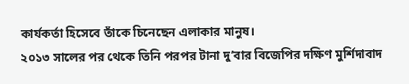কার্যকর্তা হিসেবে তাঁকে চিনেছেন এলাকার মানুষ।
২০১৩ সালের পর থেকে তিনি পরপর টানা দু’বার বিজেপির দক্ষিণ মুর্শিদাবাদ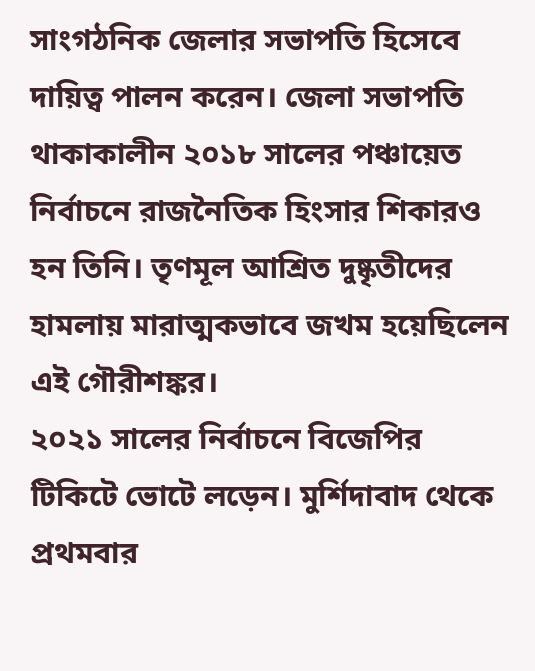সাংগঠনিক জেলার সভাপতি হিসেবে দায়িত্ব পালন করেন। জেলা সভাপতি থাকাকালীন ২০১৮ সালের পঞ্চায়েত নির্বাচনে রাজনৈতিক হিংসার শিকারও হন তিনি। তৃণমূল আশ্রিত দুষ্কৃতীদের হামলায় মারাত্মকভাবে জখম হয়েছিলেন এই গৌরীশঙ্কর।
২০২১ সালের নির্বাচনে বিজেপির টিকিটে ভোটে লড়েন। মুর্শিদাবাদ থেকে প্রথমবার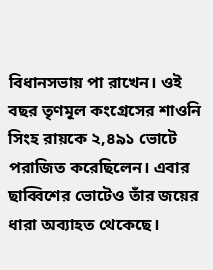বিধানসভায় পা রাখেন। ওই বছর তৃণমূল কংগ্রেসের শাওনি সিংহ রায়কে ২,৪৯১ ভোটে পরাজিত করেছিলেন। এবার ছাব্বিশের ভোটেও তাঁর জয়ের ধারা অব্যাহত থেকেছে।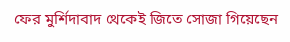ফের মুর্শিদাবাদ থেকেই জিতে সোজা গিয়েছেন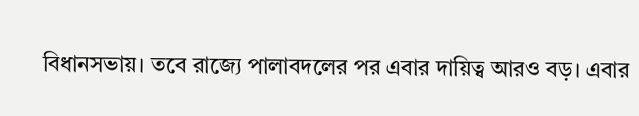বিধানসভায়। তবে রাজ্যে পালাবদলের পর এবার দায়িত্ব আরও বড়। এবার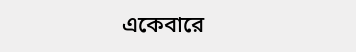একেবারে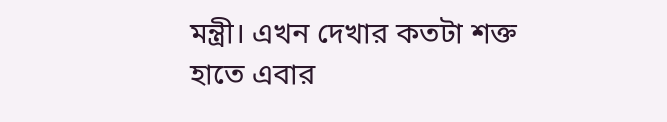মন্ত্রী। এখন দেখার কতটা শক্ত হাতে এবার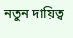নতুন দায়িত্ব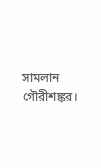সামলান গৌরীশঙ্কর।